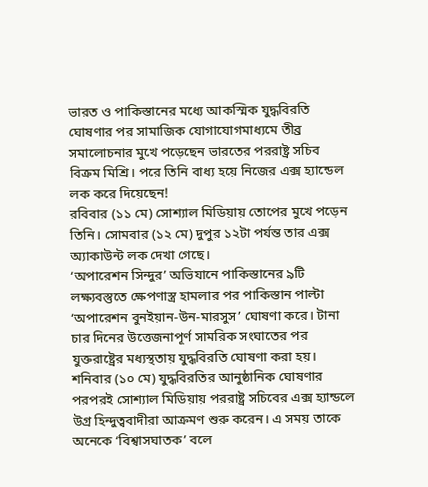ভারত ও পাকিস্তানের মধ্যে আকস্মিক যুদ্ধবিরতি ঘোষণার পর সামাজিক যোগাযোগমাধ্যমে তীব্র সমালোচনার মুখে পড়েছেন ভারতের পররাষ্ট্র সচিব বিক্রম মিশ্রি। পরে তিনি বাধ্য হয়ে নিজের এক্স হ্যান্ডেল লক করে দিয়েছেন!
রবিবার (১১ মে) সোশ্যাল মিডিয়ায় তোপের মুখে পড়েন তিনি। সোমবার (১২ মে) দুপুর ১২টা পর্যন্ত তার এক্স অ্যাকাউন্ট লক দেখা গেছে।
‘অপারেশন সিন্দুর’ অভিযানে পাকিস্তানের ৯টি লক্ষ্যবস্তুতে ক্ষেপণাস্ত্র হামলার পর পাকিস্তান পাল্টা ‘অপারেশন বুনইয়ান-উন-মারসুস’ ঘোষণা করে। টানা চার দিনের উত্তেজনাপূর্ণ সামরিক সংঘাতের পর যুক্তরাষ্ট্রের মধ্যস্থতায় যুদ্ধবিরতি ঘোষণা করা হয়।
শনিবার (১০ মে) যুদ্ধবিরতির আনুষ্ঠানিক ঘোষণার পরপরই সোশ্যাল মিডিয়ায় পররাষ্ট্র সচিবের এক্স হ্যান্ডলে উগ্র হিন্দুত্ববাদীরা আক্রমণ শুরু করেন। এ সময় তাকে অনেকে ‘বিশ্বাসঘাতক’ বলে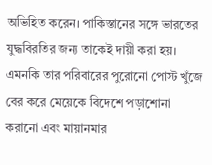অভিহিত করেন। পাকিস্তানের সঙ্গে ভারতের যুদ্ধবিরতির জন্য তাকেই দায়ী করা হয়।
এমনকি তার পরিবারের পুরোনো পোস্ট খুঁজে বের করে মেয়েকে বিদেশে পড়াশোনা করানো এবং মায়ানমার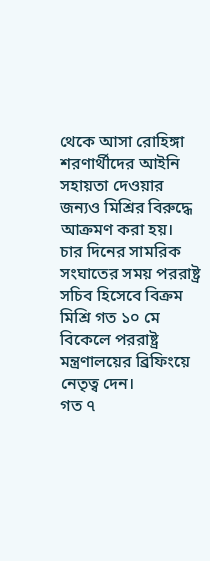থেকে আসা রোহিঙ্গা শরণার্থীদের আইনি সহায়তা দেওয়ার জন্যও মিশ্রির বিরুদ্ধে আক্রমণ করা হয়।
চার দিনের সামরিক সংঘাতের সময় পররাষ্ট্র সচিব হিসেবে বিক্রম মিশ্রি গত ১০ মে বিকেলে পররাষ্ট্র মন্ত্রণালয়ের ব্রিফিংয়ে নেতৃত্ব দেন।
গত ৭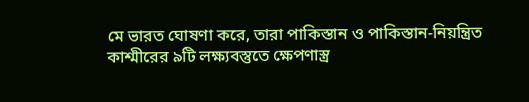মে ভারত ঘোষণা করে, তারা পাকিস্তান ও পাকিস্তান-নিয়ন্ত্রিত কাশ্মীরের ৯টি লক্ষ্যবস্তুতে ক্ষেপণাস্ত্র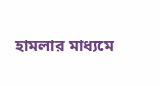হামলার মাধ্যমে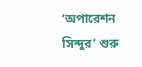‘অপারেশন সিন্দুর’ শুরু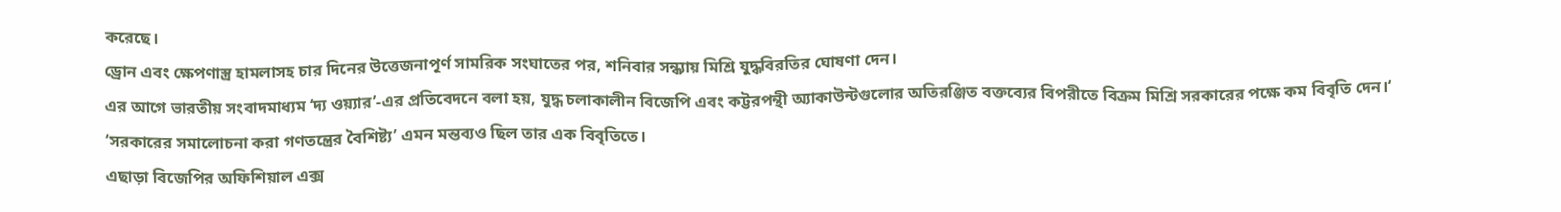করেছে।
ড্রোন এবং ক্ষেপণাস্ত্র হামলাসহ চার দিনের উত্তেজনাপূর্ণ সামরিক সংঘাতের পর, শনিবার সন্ধ্যায় মিশ্রি যুদ্ধবিরতির ঘোষণা দেন।
এর আগে ভারতীয় সংবাদমাধ্যম ‘দ্য ওয়্যার’-এর প্রতিবেদনে বলা হয়, যুদ্ধ চলাকালীন বিজেপি এবং কট্টরপন্থী অ্যাকাউন্টগুলোর অতিরঞ্জিত বক্তব্যের বিপরীতে বিক্রম মিশ্রি সরকারের পক্ষে কম বিবৃতি দেন।‘
‘সরকারের সমালোচনা করা গণতন্ত্রের বৈশিষ্ট্য’ এমন মন্তব্যও ছিল তার এক বিবৃতিতে।
এছাড়া বিজেপির অফিশিয়াল এক্স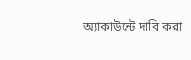অ্যাকাউন্টে দাবি করা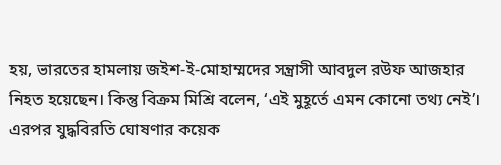হয়, ভারতের হামলায় জইশ-ই-মোহাম্মদের সন্ত্রাসী আবদুল রউফ আজহার নিহত হয়েছেন। কিন্তু বিক্রম মিশ্রি বলেন, ‘এই মুহূর্তে এমন কোনো তথ্য নেই’।
এরপর যুদ্ধবিরতি ঘোষণার কয়েক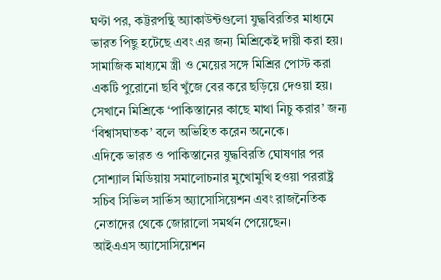ঘণ্টা পর, কট্টরপন্থি অ্যাকাউন্টগুলো যুদ্ধবিরতির মাধ্যমে ভারত পিছু হটেছে এবং এর জন্য মিশ্রিকেই দায়ী করা হয়।
সামাজিক মাধ্যমে স্ত্রী ও মেয়ের সঙ্গে মিশ্রির পোস্ট করা একটি পুরোনো ছবি খুঁজে বের করে ছড়িয়ে দেওয়া হয়। সেখানে মিশ্রিকে ‘পাকিস্তানের কাছে মাথা নিচু করার’ জন্য ‘বিশ্বাসঘাতক’ বলে অভিহিত করেন অনেকে।
এদিকে ভারত ও পাকিস্তানের যুদ্ধবিরতি ঘোষণার পর সোশ্যাল মিডিয়ায় সমালোচনার মুখোমুখি হওয়া পররাষ্ট্র সচিব সিভিল সার্ভিস অ্যাসোসিয়েশন এবং রাজনৈতিক নেতাদের থেকে জোরালো সমর্থন পেয়েছেন।
আইএএস অ্যাসোসিয়েশন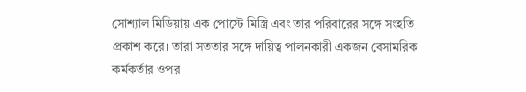সোশ্যাল মিডিয়ায় এক পোস্টে মিস্ত্রি এবং তার পরিবারের সঙ্গে সংহতি প্রকাশ করে। তারা সততার সঙ্গে দায়িত্ব পালনকারী একজন বেসামরিক কর্মকর্তার ওপর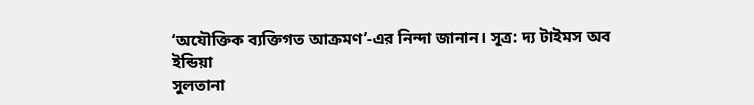‘অযৌক্তিক ব্যক্তিগত আক্রমণ’-এর নিন্দা জানান। সূত্র: দ্য টাইমস অব ইন্ডিয়া
সুলতানা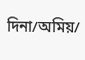দিনা/অমিয়/